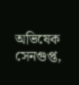অভিষেক সেনগুপ্ত,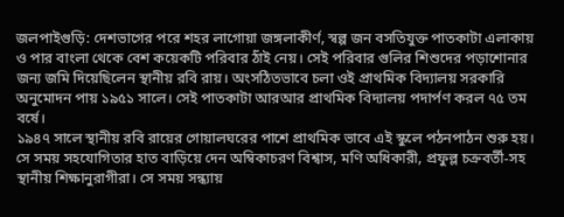জলপাইগুড়ি: দেশভাগের পরে শহর লাগোয়া জঙ্গলাকীর্ণ, স্বল্প জন বসতিযুক্ত পাতকাটা এলাকায় ও পার বাংলা থেকে বেশ কয়েকটি পরিবার ঠাঁই নেয়। সেই পরিবার গুলির শিশুদের পড়াশোনার জন্য জমি দিয়েছিলেন স্থানীয় রবি রায়। অংসঠিতভাবে চলা ওই প্রাথমিক বিদ্যালয় সরকারি অনুমোদন পায় ১৯৫১ সালে। সেই পাতকাটা আরআর প্রাথমিক বিদ্যালয় পদার্পণ করল ৭৫ তম বর্ষে।
১৯৪৭ সালে স্থানীয় রবি রায়ের গোয়ালঘরের পাশে প্রাথমিক ভাবে এই স্কুলে পঠনপাঠন শুরু হয়। সে সময় সহযোগিতার হাত বাড়িয়ে দেন অম্বিকাচরণ বিশ্বাস, মণি অধিকারী, প্রফুল্ল চক্রবর্তী-সহ স্থানীয় শিক্ষানুরাগীরা। সে সময় সন্ধ্যায়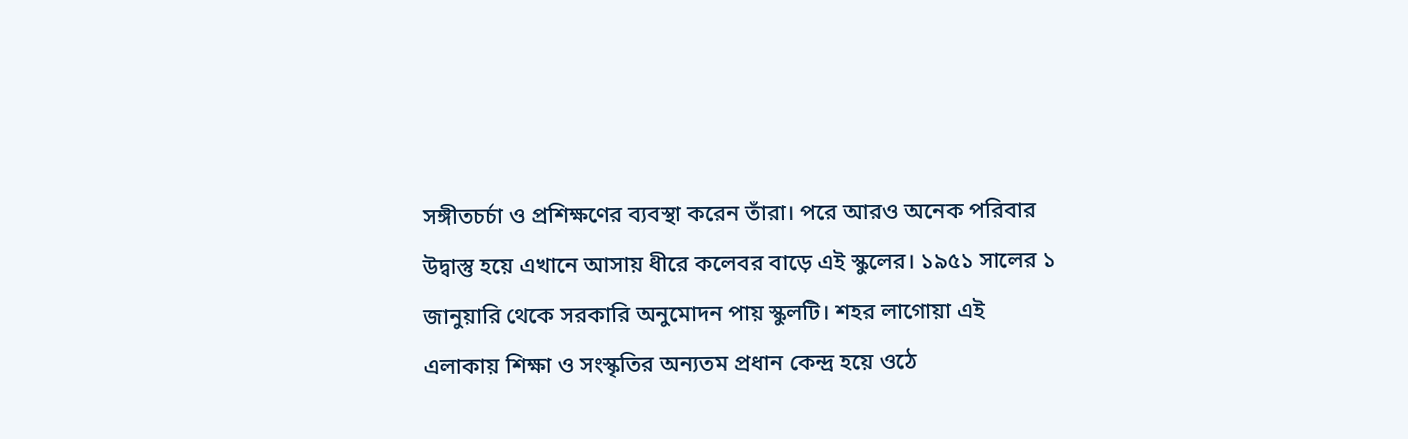সঙ্গীতচর্চা ও প্রশিক্ষণের ব্যবস্থা করেন তাঁরা। পরে আরও অনেক পরিবার উদ্বাস্তু হয়ে এখানে আসায় ধীরে কলেবর বাড়ে এই স্কুলের। ১৯৫১ সালের ১ জানুয়ারি থেকে সরকারি অনুমোদন পায় স্কুলটি। শহর লাগোয়া এই এলাকায় শিক্ষা ও সংস্কৃতির অন্যতম প্রধান কেন্দ্র হয়ে ওঠে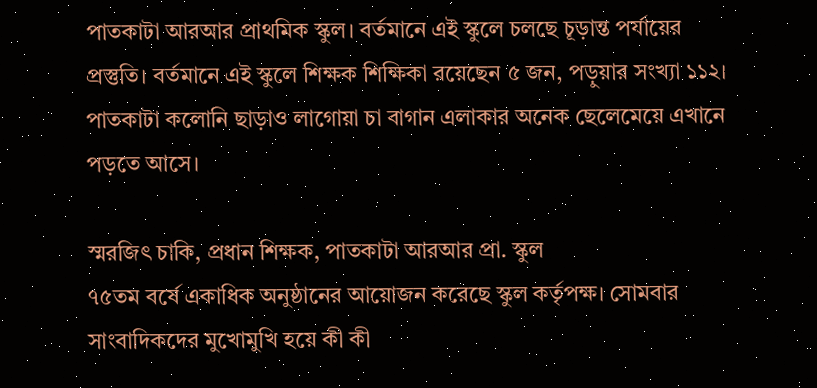পাতকাটা আরআর প্রাথমিক স্কুল। বর্তমানে এই স্কুলে চলছে চূড়ান্ত পর্যায়ের প্রস্তুতি। বর্তমানে এই স্কুলে শিক্ষক শিক্ষিকা রয়েছেন ৫ জন, পড়ুয়ার সংখ্যা ১১২। পাতকাটা কলোনি ছাড়াও লাগোয়া চা বাগান এলাকার অনেক ছেলেমেয়ে এখানে পড়তে আসে।

স্মরজিৎ চাকি, প্রধান শিক্ষক, পাতকাটা আরআর প্রা. স্কুল
৭৫তম বর্ষে একাধিক অনুষ্ঠানের আয়োজন করেছে স্কুল কর্তৃপক্ষ। সোমবার সাংবাদিকদের মুখোমুখি হয়ে কী কী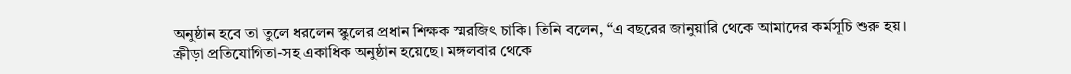অনুষ্ঠান হবে তা তুলে ধরলেন স্কুলের প্রধান শিক্ষক স্মরজিৎ চাকি। তিনি বলেন, “এ বছরের জানুয়ারি থেকে আমাদের কর্মসূচি শুরু হয়। ক্রীড়া প্রতিযোগিতা-সহ একাধিক অনুষ্ঠান হয়েছে। মঙ্গলবার থেকে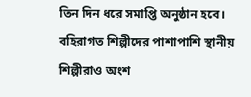তিন দিন ধরে সমাপ্তি অনুষ্ঠান হবে। বহিরাগত শিল্পীদের পাশাপাশি স্থানীয় শিল্পীরাও অংশ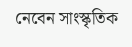নেবেন সাংস্কৃতিক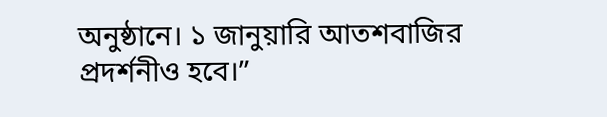অনুষ্ঠানে। ১ জানুয়ারি আতশবাজির প্রদর্শনীও হবে।”